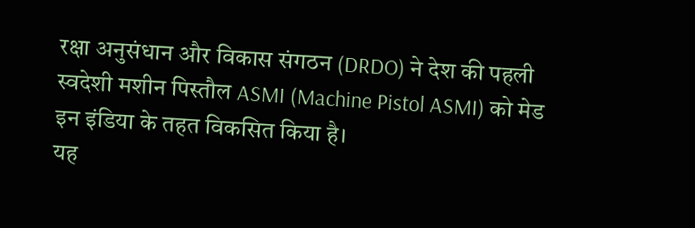रक्षा अनुसंधान और विकास संगठन (DRDO) ने देश की पहली स्वदेशी मशीन पिस्तौल ASMI (Machine Pistol ASMI) को मेड इन इंडिया के तहत विकसित किया है।
यह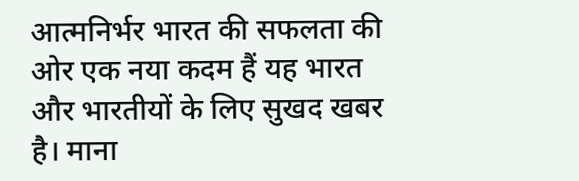आत्मनिर्भर भारत की सफलता की ओर एक नया कदम हैं यह भारत और भारतीयों के लिए सुखद खबर है। माना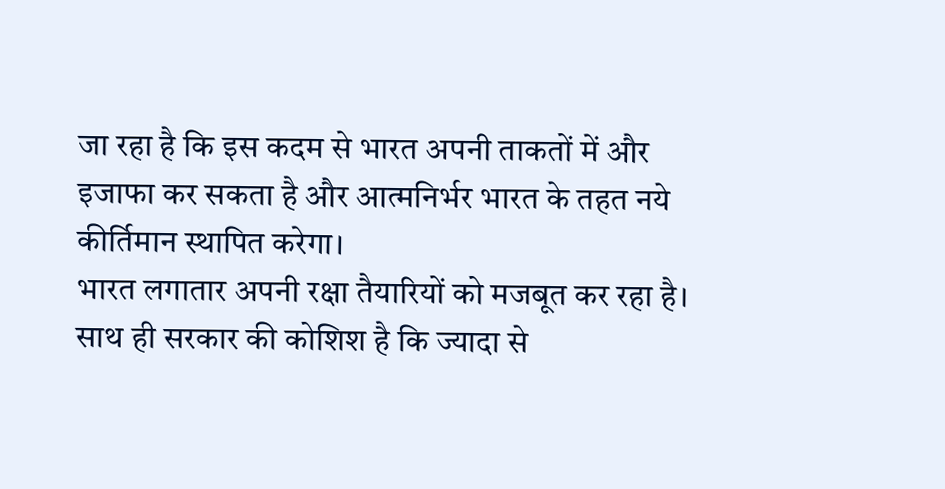जा रहा है कि इस कदम से भारत अपनी ताकतों में और इजाफा कर सकता है और आत्मनिर्भर भारत के तहत नये कीर्तिमान स्थापित करेगा।
भारत लगातार अपनी रक्षा तैयारियों को मजबूत कर रहा है। साथ ही सरकार की कोशिश है कि ज्यादा से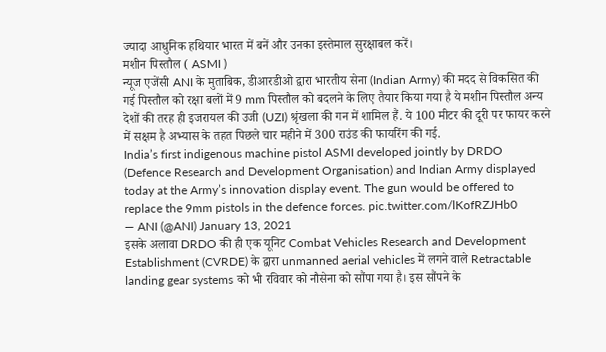ज्यादा आधुनिक हथियार भारत में बनें और उनका इस्तेमाल सुरक्षाबल करें।
मशीन पिस्तौल ( ASMI )
न्यूज एजेंसी ANI के मुताबिक, डीआरडीओ द्वारा भारतीय सेना (Indian Army) की मदद से विकसित की गई पिस्तौल को रक्षा बलों में 9 mm पिस्तौल को बदलने के लिए तैयार किया गया है ये मशीन पिस्तौल अन्य देशों की तरह ही इजरायल की उजी (UZI) श्रृंखला की गन में शामिल हैं. ये 100 मीटर की दूरी पर फायर करने में सक्षम है अभ्यास के तहत पिछले चार महीने में 300 राउंड की फायरिंग की गई.
India’s first indigenous machine pistol ASMI developed jointly by DRDO (Defence Research and Development Organisation) and Indian Army displayed today at the Army’s innovation display event. The gun would be offered to replace the 9mm pistols in the defence forces. pic.twitter.com/lKofRZJHb0
— ANI (@ANI) January 13, 2021
इसके अलावा DRDO की ही एक यूनिट Combat Vehicles Research and Development Establishment (CVRDE) के द्वारा unmanned aerial vehicles में लगने वाले Retractable landing gear systems को भी रविवार को नौसेना को सौंपा गया है। इस सौंपने के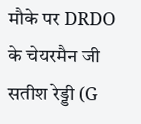मौके पर DRDO के चेयरमैन जी सतीश रेड्डी (G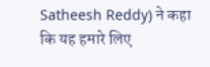Satheesh Reddy) ने कहा कि यह हमारे लिए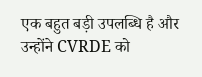एक बहुत बड़ी उपलब्धि है और उन्होंने CVRDE को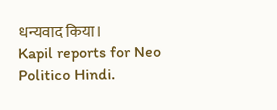धन्यवाद किया।
Kapil reports for Neo Politico Hindi.